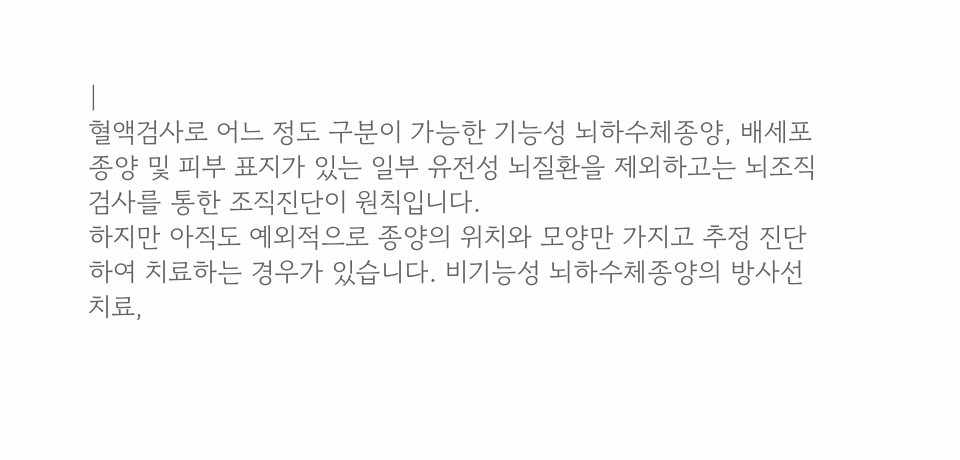|
혈액검사로 어느 정도 구분이 가능한 기능성 뇌하수체종양, 배세포종양 및 피부 표지가 있는 일부 유전성 뇌질환을 제외하고는 뇌조직 검사를 통한 조직진단이 원칙입니다.
하지만 아직도 예외적으로 종양의 위치와 모양만 가지고 추정 진단하여 치료하는 경우가 있습니다. 비기능성 뇌하수체종양의 방사선치료,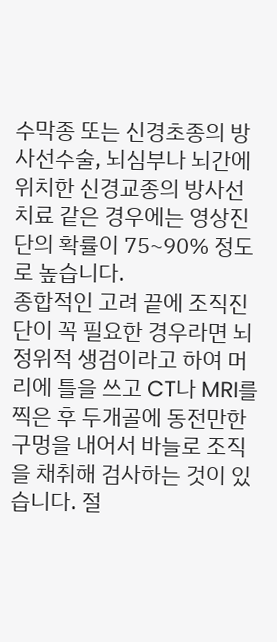수막종 또는 신경초종의 방사선수술, 뇌심부나 뇌간에 위치한 신경교종의 방사선치료 같은 경우에는 영상진단의 확률이 75~90% 정도로 높습니다.
종합적인 고려 끝에 조직진단이 꼭 필요한 경우라면 뇌정위적 생검이라고 하여 머리에 틀을 쓰고 CT나 MRI를 찍은 후 두개골에 동전만한 구멍을 내어서 바늘로 조직을 채취해 검사하는 것이 있습니다. 절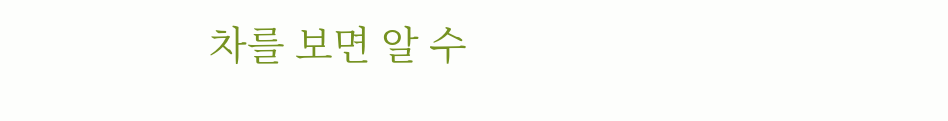차를 보면 알 수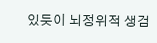있듯이 뇌정위적 생검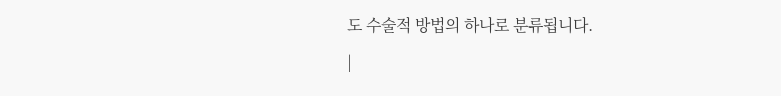도 수술적 방법의 하나로 분류됩니다.
|